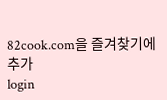82cook.com을 즐겨찾기에 추가
login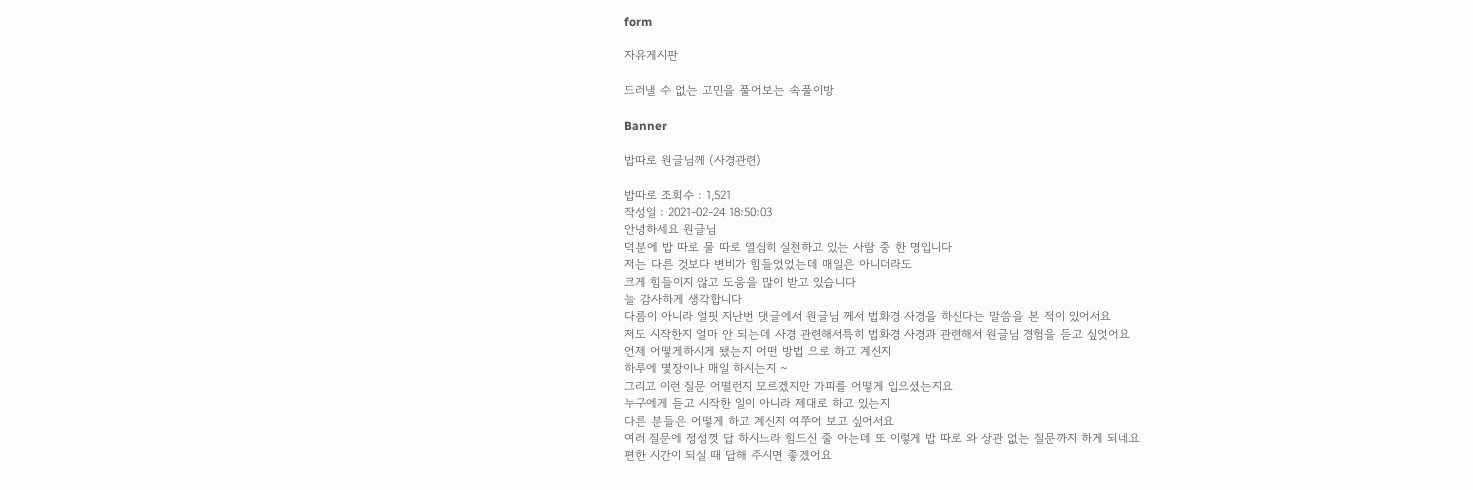form

자유게시판

드러낼 수 없는 고민을 풀어보는 속풀이방

Banner

밥따로 원글님께 (사경관련)

밥따로 조회수 : 1,521
작성일 : 2021-02-24 18:50:03
안녕하세요 원글님
덕분에 밥 따로 물 따로 열심히 실천하고 있는 사람 중 한 명입니다
저는 다른 것보다 변비가 힘들었었는데 매일은 아니더라도
크게 힘들이지 않고 도움을 많이 받고 있습니다
늘 감사하게 생각합니다
다름이 아니라 얼핏 지난번 댓글에서 원글님 께서 법화경 사경을 하신다는 말씀을 본 적이 있어서요
저도 시작한지 얼마 안 되는데 사경 관련해서특히 법화경 사경과 관련해서 원글님 경험을 듣고 싶엇어요
언제 어떻게하시게 됐는지 어떤 방법 으로 하고 계신지
하루에 몇장이나 매일 하시는지 ~
그리고 이런 질문 어떨런지 모르겠지만 가피를 어떻게 입으셨는지요
누구에게 듣고 시작한 일이 아니라 제대로 하고 있는지
다른 분들은 어떻게 하고 계신지 여쭈어 보고 싶어서요
여러 질문에 정성껏 답 하시느라 힘드신 줄 아는데 또 이렇게 밥 따로 와 상관 없는 질문까지 하게 되네요
편한 시간이 되실 때 답해 주시면 좋겠어요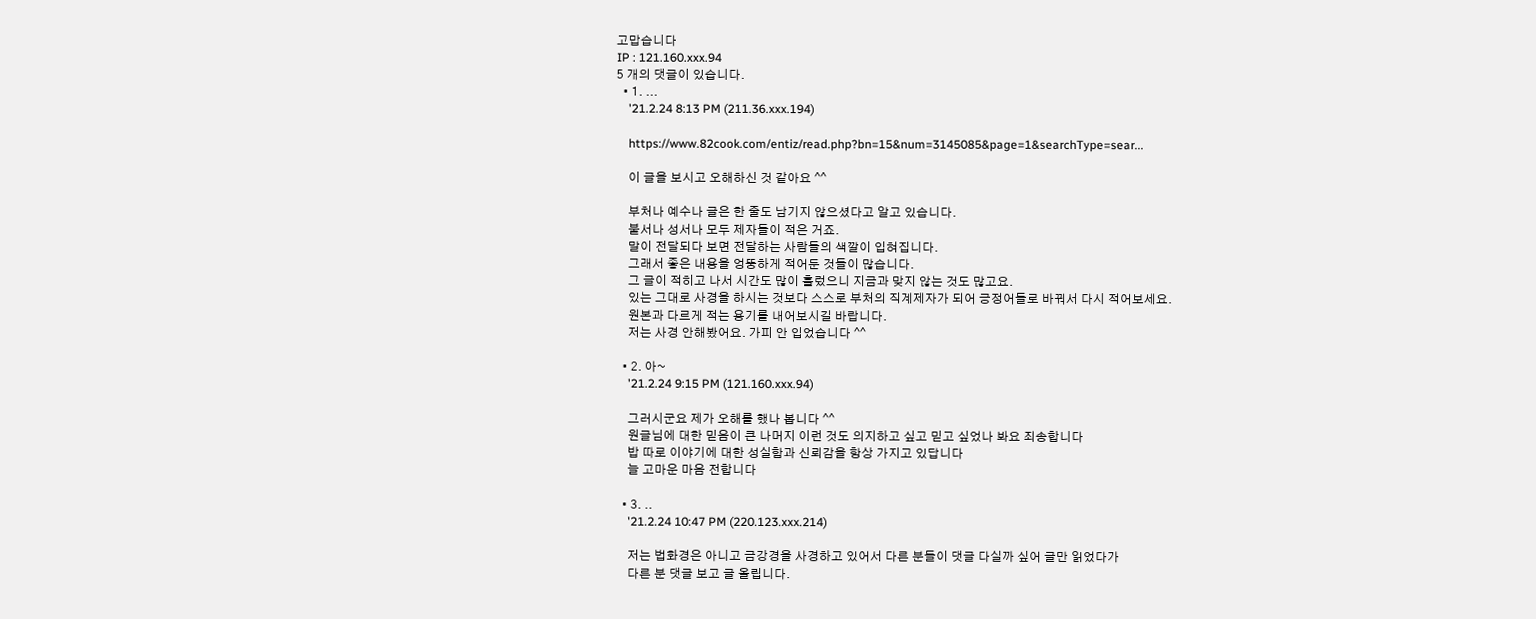고맙습니다
IP : 121.160.xxx.94
5 개의 댓글이 있습니다.
  • 1. ...
    '21.2.24 8:13 PM (211.36.xxx.194)

    https://www.82cook.com/entiz/read.php?bn=15&num=3145085&page=1&searchType=sear...

    이 글을 보시고 오해하신 것 같아요 ^^

    부처나 예수나 글은 한 줄도 남기지 않으셨다고 알고 있습니다.
    불서나 성서나 모두 제자들이 적은 거죠.
    말이 전달되다 보면 전달하는 사람들의 색깔이 입혀집니다.
    그래서 좋은 내용을 엉뚱하게 적어둔 것들이 많습니다.
    그 글이 적히고 나서 시간도 많이 흘렀으니 지금과 맞지 않는 것도 많고요.
    있는 그대로 사경을 하시는 것보다 스스로 부처의 직계제자가 되어 긍정어들로 바꿔서 다시 적어보세요.
    원본과 다르게 적는 용기를 내어보시길 바랍니다.
    저는 사경 안해봤어요. 가피 안 입었습니다 ^^

  • 2. 아~
    '21.2.24 9:15 PM (121.160.xxx.94)

    그러시군요 제가 오해를 했나 봅니다 ^^
    원글님에 대한 믿음이 큰 나머지 이런 것도 의지하고 싶고 믿고 싶었나 봐요 죄송합니다
    밥 따로 이야기에 대한 성실함과 신뢰감을 항상 가지고 있답니다
    늘 고마운 마음 전합니다

  • 3. ..
    '21.2.24 10:47 PM (220.123.xxx.214)

    저는 법화경은 아니고 금강경을 사경하고 있어서 다른 분들이 댓글 다실까 싶어 글만 읽었다가
    다른 분 댓글 보고 글 올립니다.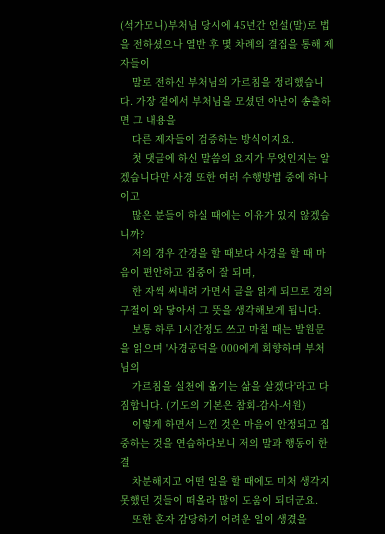(석가모니)부처님 당시에 45년간 언설(말)로 법을 전하셨으나 열반 후 몇 차례의 결집을 통해 제자들이
    말로 전하신 부처님의 가르침을 정리했습니다. 가장 곁에서 부처님을 모셨던 아난이 송출하면 그 내용을
    다른 제자들이 검증하는 방식이지요.
    첫 댓글에 하신 말씀의 요지가 무엇인지는 알겠습니다만 사경 또한 여러 수행방법 중에 하나이고
    많은 분들이 하실 때에는 이유가 있지 않겠습니까?
    저의 경우 간경을 할 때보다 사경을 할 때 마음이 편안하고 집중이 잘 되며,
    한 자씩 써내려 가면서 글을 읽게 되므로 경의 구절이 와 닿아서 그 뜻을 생각해보게 됩니다.
    보통 하루 1시간정도 쓰고 마칠 때는 발원문을 읽으며 '사경공덕을 000에게 회향하며 부처님의
    가르침을 실천에 옮기는 삶을 살겠다'라고 다짐합니다. (기도의 기본은 참회-감사-서원)
    이렇게 하면서 느낀 것은 마음이 안정되고 집중하는 것을 연습하다보니 저의 말과 행동이 한결
    차분해지고 어떤 일을 할 때에도 미처 생각지 못했던 것들이 떠올라 많이 도움이 되더군요.
    또한 혼자 감당하기 어려운 일이 생겼을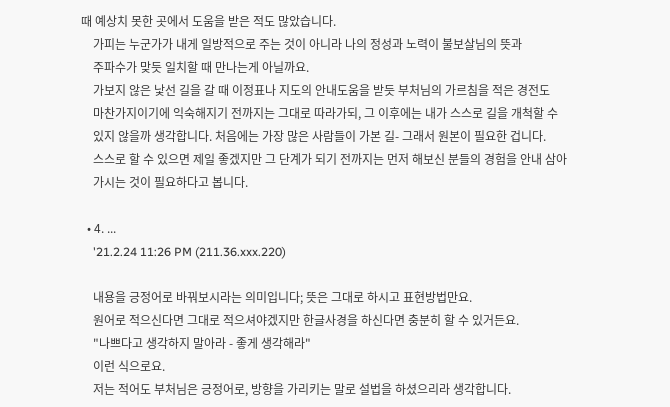때 예상치 못한 곳에서 도움을 받은 적도 많았습니다.
    가피는 누군가가 내게 일방적으로 주는 것이 아니라 나의 정성과 노력이 불보살님의 뜻과
    주파수가 맞듯 일치할 때 만나는게 아닐까요.
    가보지 않은 낯선 길을 갈 때 이정표나 지도의 안내도움을 받듯 부처님의 가르침을 적은 경전도
    마찬가지이기에 익숙해지기 전까지는 그대로 따라가되, 그 이후에는 내가 스스로 길을 개척할 수
    있지 않을까 생각합니다. 처음에는 가장 많은 사람들이 가본 길- 그래서 원본이 필요한 겁니다.
    스스로 할 수 있으면 제일 좋겠지만 그 단계가 되기 전까지는 먼저 해보신 분들의 경험을 안내 삼아
    가시는 것이 필요하다고 봅니다.

  • 4. ...
    '21.2.24 11:26 PM (211.36.xxx.220)

    내용을 긍정어로 바꿔보시라는 의미입니다; 뜻은 그대로 하시고 표현방법만요.
    원어로 적으신다면 그대로 적으셔야겠지만 한글사경을 하신다면 충분히 할 수 있거든요.
    "나쁘다고 생각하지 말아라 - 좋게 생각해라"
    이런 식으로요.
    저는 적어도 부처님은 긍정어로, 방향을 가리키는 말로 설법을 하셨으리라 생각합니다.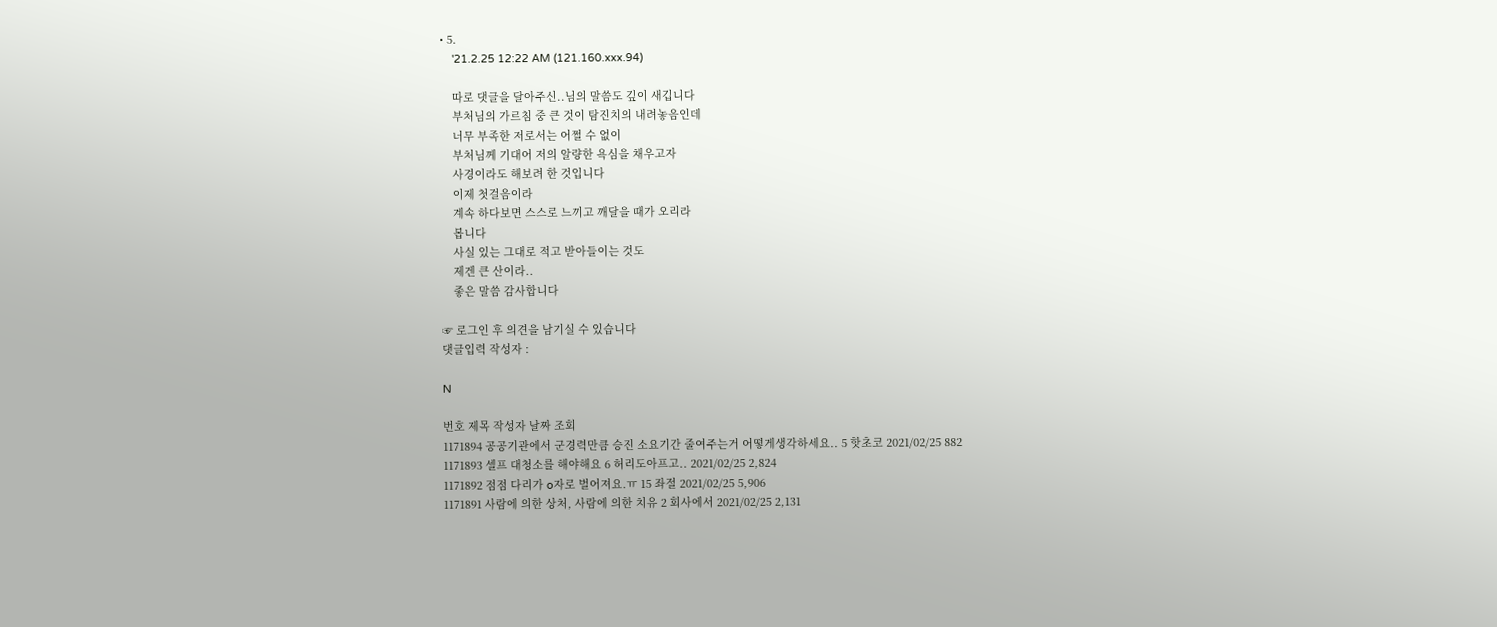• 5.
    '21.2.25 12:22 AM (121.160.xxx.94)

    따로 댓글을 달아주신..님의 말씀도 깊이 새깁니다
    부처님의 가르침 중 큰 것이 탐진치의 내려놓음인데
    너무 부족한 저로서는 어쩔 수 없이
    부처님께 기대어 저의 알량한 욕심을 채우고자
    사경이라도 해보려 한 것입니다
    이제 첫걸음이라
    계속 하다보면 스스로 느끼고 깨달을 때가 오리라
    봅니다
    사실 있는 그대로 적고 받아들이는 것도
    제겐 큰 산이라..
    좋은 말씀 감사합니다

☞ 로그인 후 의견을 남기실 수 있습니다
댓글입력 작성자 :

N

번호 제목 작성자 날짜 조회
1171894 공공기관에서 군경력만큼 승진 소요기간 줄여주는거 어떻게생각하세요.. 5 핫초코 2021/02/25 882
1171893 셀프 대청소를 해야해요 6 허리도아프고.. 2021/02/25 2,824
1171892 점점 다리가 o자로 벌어져요.ㅠ 15 좌절 2021/02/25 5,906
1171891 사람에 의한 상처, 사람에 의한 치유 2 회사에서 2021/02/25 2,131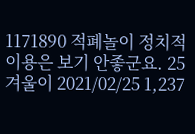1171890 적폐놀이 정치적 이용은 보기 안좋군요. 25 겨울이 2021/02/25 1,237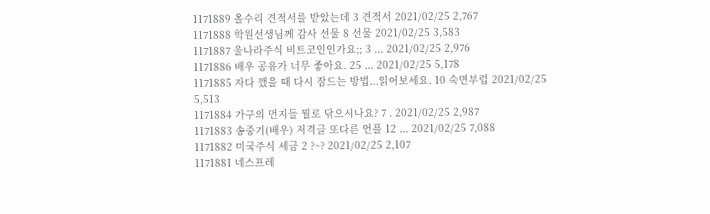1171889 올수리 견적서를 받았는데 3 견적서 2021/02/25 2,767
1171888 학원선생님께 감사 선물 8 선물 2021/02/25 3,583
1171887 울나라주식 비트코인인가요;; 3 ... 2021/02/25 2,976
1171886 배우 공유가 너무 좋아요. 25 ... 2021/02/25 5,178
1171885 자다 깼을 때 다시 잠드는 방법...읽어보세요. 10 숙면부럽 2021/02/25 5,513
1171884 가구의 먼지들 뭘로 닦으시나요? 7 . 2021/02/25 2,987
1171883 송중기(배우) 저격글 또다른 언플 12 ... 2021/02/25 7,088
1171882 미국주식 세금 2 ?~? 2021/02/25 2,107
1171881 네스프레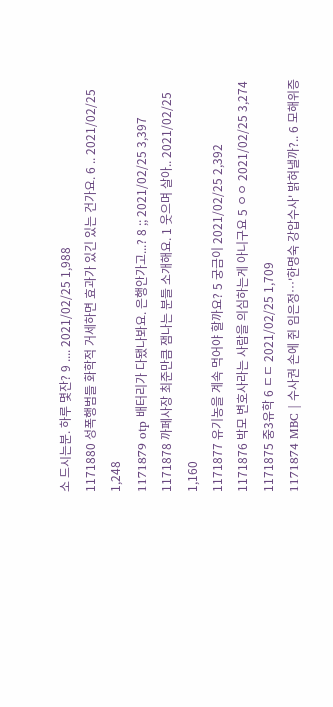소 드시는분. 하루 몇잔? 9 .... 2021/02/25 1,988
1171880 성폭행범들 화학적 거세하면 효과가 있긴 있는 건가요. 6 .. 2021/02/25 1,248
1171879 otp 배터리가 다됐나봐요. 은행안가고...? 8 ;; 2021/02/25 3,397
1171878 까페사장 최준만큼 잼나는 분들 소개해요. 1 웃으며 살아.. 2021/02/25 1,160
1171877 유기농을 계속 먹어야 할까요? 5 궁금이 2021/02/25 2,392
1171876 박모 변호사라는 사람을 의심하는게 아니구요 5 ㅇㅇ 2021/02/25 3,274
1171875 중3유학 6 ㄷㄷ 2021/02/25 1,709
1171874 MBC | 수사권 손에 쥔 임은정…'한명숙 강압수사' 밝혀낼까?.. 6 모해위증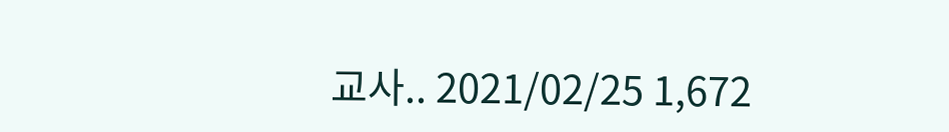교사.. 2021/02/25 1,672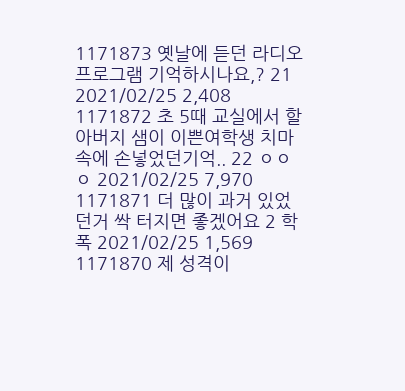1171873 옛날에 듣던 라디오 프로그램 기억하시나요,? 21 2021/02/25 2,408
1171872 초 5때 교실에서 할아버지 샘이 이쁜여학생 치마속에 손넣었던기억.. 22 ㅇㅇㅇ 2021/02/25 7,970
1171871 더 많이 과거 있었던거 싹 터지면 좋겠어요 2 학폭 2021/02/25 1,569
1171870 제 성격이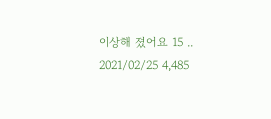이상해 졌어요 15 .. 2021/02/25 4,485